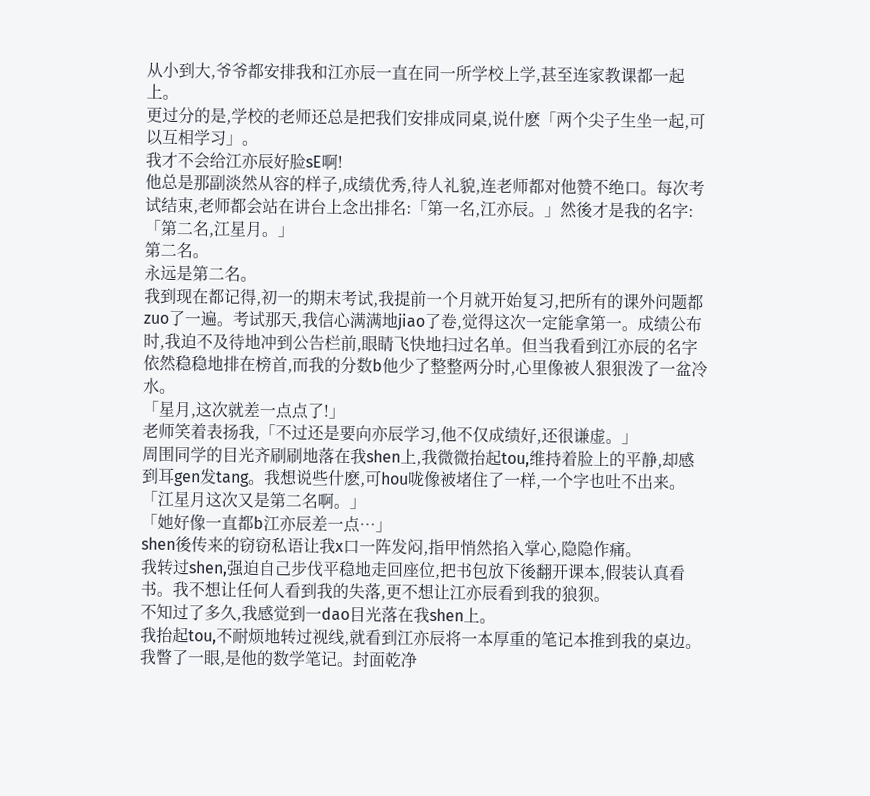从小到大,爷爷都安排我和江亦辰一直在同一所学校上学,甚至连家教课都一起上。
更过分的是,学校的老师还总是把我们安排成同桌,说什麽「两个尖子生坐一起,可以互相学习」。
我才不会给江亦辰好脸sE啊!
他总是那副淡然从容的样子,成绩优秀,待人礼貌,连老师都对他赞不绝口。每次考试结束,老师都会站在讲台上念出排名:「第一名,江亦辰。」然後才是我的名字:「第二名,江星月。」
第二名。
永远是第二名。
我到现在都记得,初一的期末考试,我提前一个月就开始复习,把所有的课外问题都zuo了一遍。考试那天,我信心满满地jiao了卷,觉得这次一定能拿第一。成绩公布时,我迫不及待地冲到公告栏前,眼睛飞快地扫过名单。但当我看到江亦辰的名字依然稳稳地排在榜首,而我的分数b他少了整整两分时,心里像被人狠狠泼了一盆冷水。
「星月,这次就差一点点了!」
老师笑着表扬我,「不过还是要向亦辰学习,他不仅成绩好,还很谦虚。」
周围同学的目光齐刷刷地落在我shen上,我微微抬起tou,维持着脸上的平静,却感到耳gen发tang。我想说些什麽,可hou咙像被堵住了一样,一个字也吐不出来。
「江星月这次又是第二名啊。」
「她好像一直都b江亦辰差一点…」
shen後传来的窃窃私语让我x口一阵发闷,指甲悄然掐入掌心,隐隐作痛。
我转过shen,强迫自己步伐平稳地走回座位,把书包放下後翻开课本,假装认真看书。我不想让任何人看到我的失落,更不想让江亦辰看到我的狼狈。
不知过了多久,我感觉到一dao目光落在我shen上。
我抬起tou,不耐烦地转过视线,就看到江亦辰将一本厚重的笔记本推到我的桌边。
我瞥了一眼,是他的数学笔记。封面乾净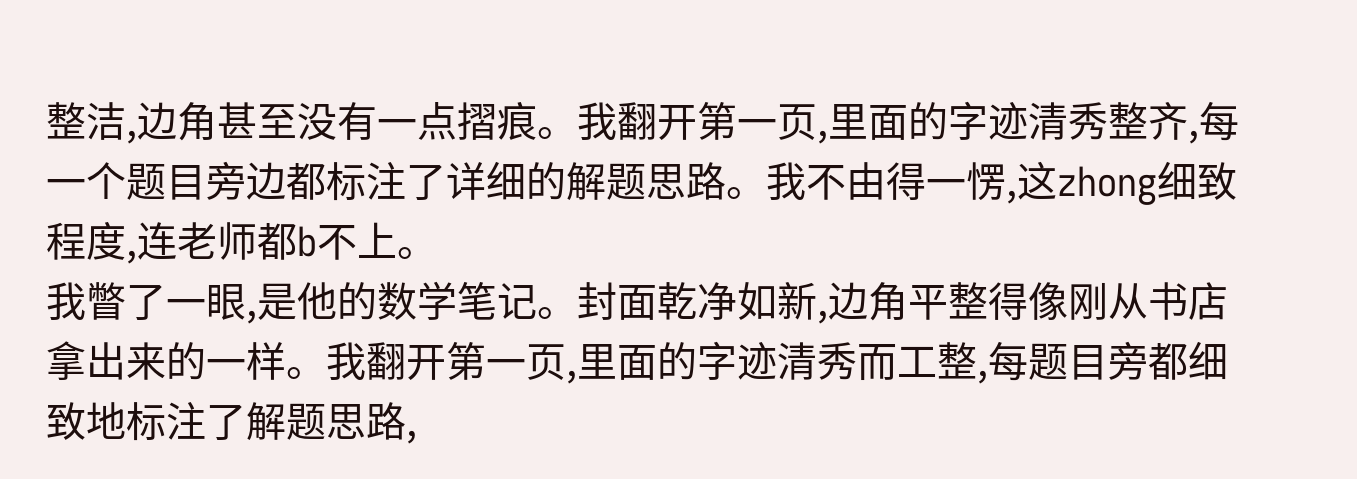整洁,边角甚至没有一点摺痕。我翻开第一页,里面的字迹清秀整齐,每一个题目旁边都标注了详细的解题思路。我不由得一愣,这zhong细致程度,连老师都b不上。
我瞥了一眼,是他的数学笔记。封面乾净如新,边角平整得像刚从书店拿出来的一样。我翻开第一页,里面的字迹清秀而工整,每题目旁都细致地标注了解题思路,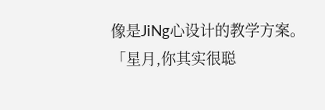像是JiNg心设计的教学方案。
「星月,你其实很聪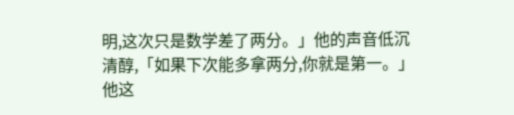明,这次只是数学差了两分。」他的声音低沉清醇,「如果下次能多拿两分,你就是第一。」
他这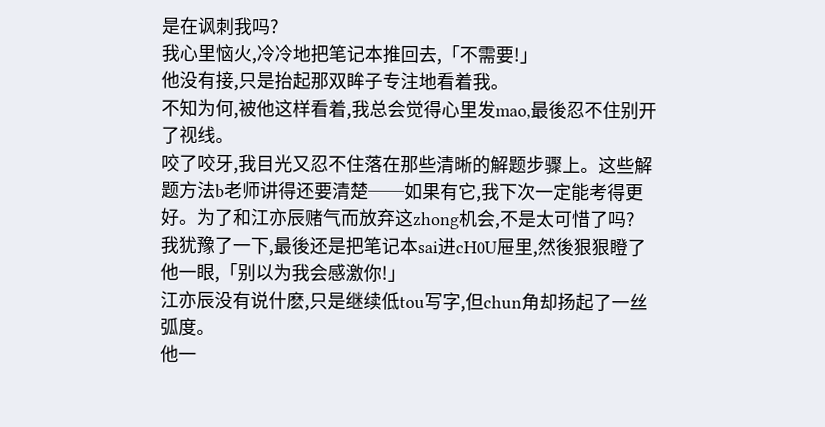是在讽刺我吗?
我心里恼火,冷冷地把笔记本推回去,「不需要!」
他没有接,只是抬起那双眸子专注地看着我。
不知为何,被他这样看着,我总会觉得心里发mao,最後忍不住别开了视线。
咬了咬牙,我目光又忍不住落在那些清晰的解题步骤上。这些解题方法b老师讲得还要清楚──如果有它,我下次一定能考得更好。为了和江亦辰赌气而放弃这zhong机会,不是太可惜了吗?
我犹豫了一下,最後还是把笔记本sai进cH0U屉里,然後狠狠瞪了他一眼,「别以为我会感激你!」
江亦辰没有说什麽,只是继续低tou写字,但chun角却扬起了一丝弧度。
他一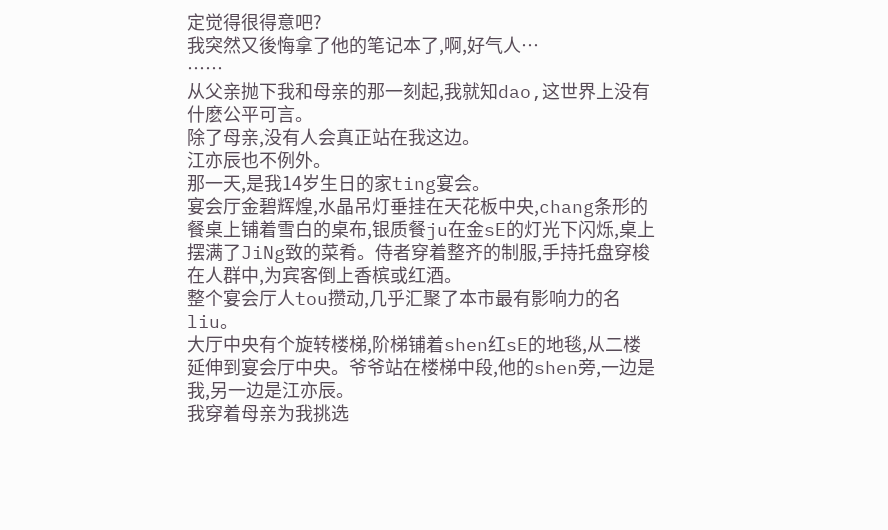定觉得很得意吧?
我突然又後悔拿了他的笔记本了,啊,好气人…
……
从父亲抛下我和母亲的那一刻起,我就知dao,这世界上没有什麽公平可言。
除了母亲,没有人会真正站在我这边。
江亦辰也不例外。
那一天,是我14岁生日的家ting宴会。
宴会厅金碧辉煌,水晶吊灯垂挂在天花板中央,chang条形的餐桌上铺着雪白的桌布,银质餐ju在金sE的灯光下闪烁,桌上摆满了JiNg致的菜肴。侍者穿着整齐的制服,手持托盘穿梭在人群中,为宾客倒上香槟或红酒。
整个宴会厅人tou攒动,几乎汇聚了本市最有影响力的名liu。
大厅中央有个旋转楼梯,阶梯铺着shen红sE的地毯,从二楼延伸到宴会厅中央。爷爷站在楼梯中段,他的shen旁,一边是我,另一边是江亦辰。
我穿着母亲为我挑选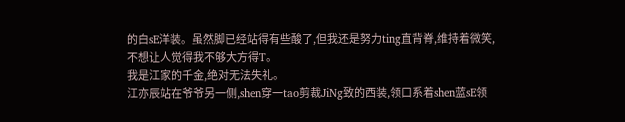的白sE洋装。虽然脚已经站得有些酸了,但我还是努力ting直背脊,维持着微笑,不想让人觉得我不够大方得T。
我是江家的千金,绝对无法失礼。
江亦辰站在爷爷另一侧,shen穿一tao剪裁JiNg致的西装,领口系着shen蓝sE领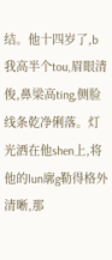结。他十四岁了,b我高半个tou,眉眼清俊,鼻梁高ting,侧脸线条乾净俐落。灯光洒在他shen上,将他的lun廓g勒得格外清晰,那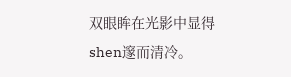双眼眸在光影中显得shen邃而清冷。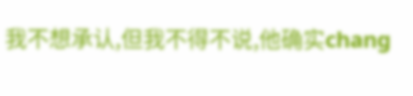我不想承认,但我不得不说,他确实chang